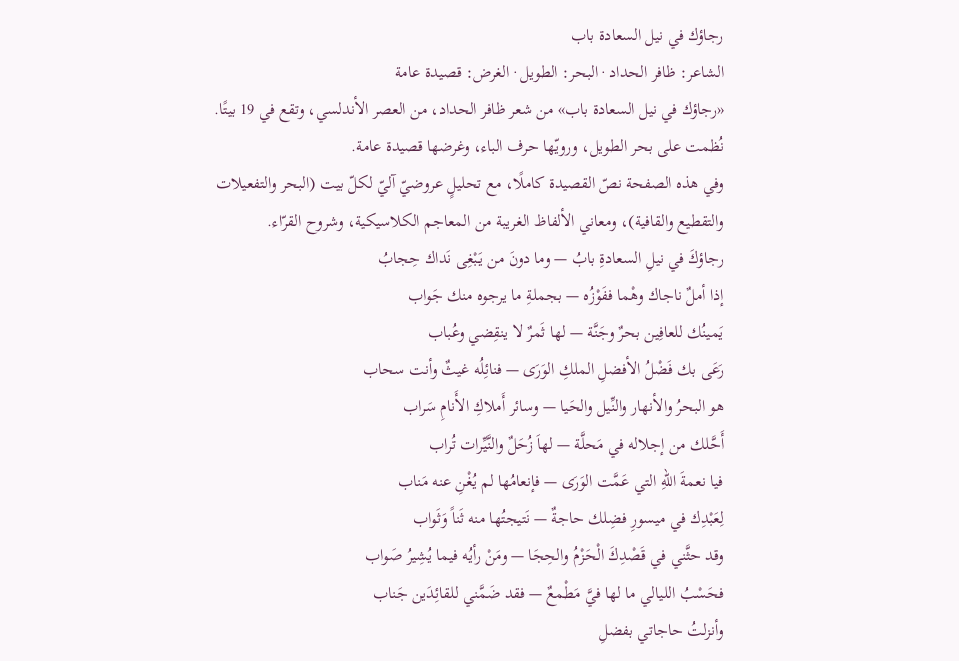رجاؤك في نيل السعادة باب
الشاعر: ظافر الحداد · البحر: الطويل · الغرض: قصيدة عامة
«رجاؤك في نيل السعادة باب» من شعر ظافر الحداد، من العصر الأندلسي، وتقع في 19 بيتًا. نُظمت على بحر الطويل، ورويّها حرف الباء، وغرضها قصيدة عامة.
وفي هذه الصفحة نصّ القصيدة كاملًا، مع تحليلٍ عروضيّ آليّ لكلّ بيت (البحر والتفعيلات والتقطيع والقافية)، ومعاني الألفاظ الغريبة من المعاجم الكلاسيكية، وشروح القرّاء.
رجاؤكَ في نيلِ السعادةِ بابُ — وما دونَ من يَبْغِى نَداك حِجابُ
إذا أملٌ ناجاك وهْما ففَوْزُه — بجملةِ ما يرجوه منك جَواب
يَمينُك للعافِين بحرٌ وجَنَّة — لها ثَمرٌ لا ينقِضي وعُباب
رَعَى بك فَضْلُ الأفضلِ الملكِ الوَرَى — فنائِلُه غيثٌ وأنت سحاب
هو البحرُ والأنهار والنِّيل والحَيا — وسائر أَملاكِ الأَنامِ سَراب
أَحَّلك من إجلاله في مَحلَّة — لهاَ زُحَلٌ والنَّيِّرات تُراب
فيا نعمةَ اللهِ التي عَمَّت الوَرَى — فإنعامُها لم يُغْنِ عنه مَناب
لِعَبْدِك في ميسورِ فضِلك حاجةٌ — نَتيجتُها منه ثَناً وَثَواب
وقد حثَّني في قَصْدِكَ الْحَزْمُ والحِجَا — ومَنْ رأيُه فيما يُشِيرُ صَواب
فحَسْبُ الليالي ما لها فيَّ مَطْمعٌ — فقد ضَمَّني للقائِدَين جَناب
وأنزلتُ حاجاتي بفضلِ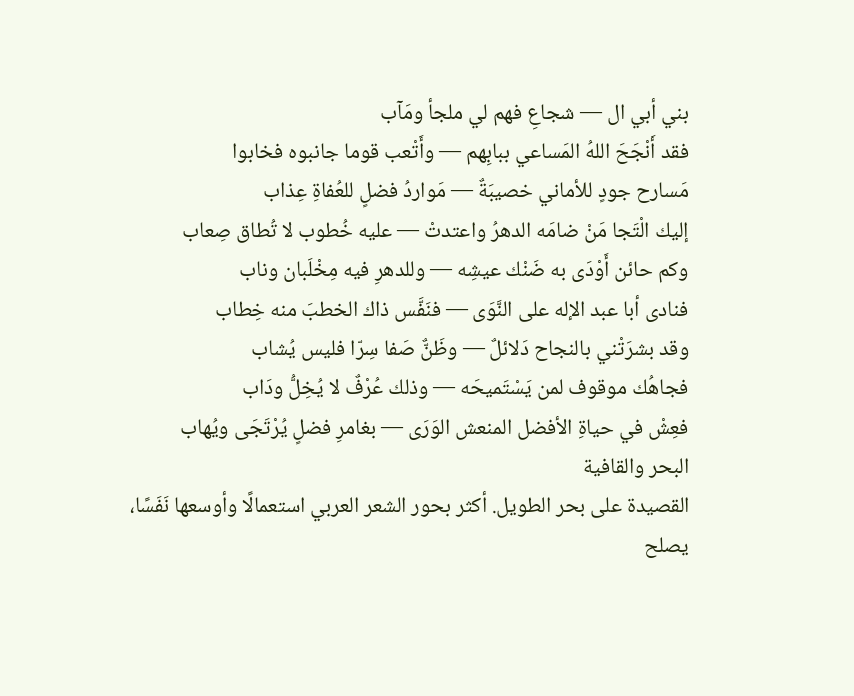بني أبي ال — شجاعِ فهم لي ملجأ ومَآب
فقد أَنْجَحَ اللهُ المَساعي ببابِهم — وأَتْعب قوما جانبوه فخابوا
مَسارح جودٍ للأماني خصيبَةٌ — مَواردُ فضلٍ للعُفاةِ عِذاب
إليك الْتَجا مَنْ ضامَه الدهرُ واعتدتْ — عليه خُطوب لا تُطاق صِعاب
وكم حائن أَوْدَى به ضَنْك عيشِه — وللدهرِ فيه مِخْلَبان وناب
فنادى أبا عبد الإله على النَّوَى — فنَفَّس ذاك الخطبَ منه خِطاب
وقد بشرَتْني بالنجاح دَلائلٌ — وظَنٌّ صَفا سِرّا فليس يُشاب
فجاهُك موقوف لمن يَسْتَميحَه — وذلك عُرْفٌ لا يُخِلُّ ودَاب
فعِشْ في حياةِ الأفضل المنعش الوَرَى — بغامرِ فضلٍ يُرْتَجَى ويُهاب
البحر والقافية
القصيدة على بحر الطويل. أكثر بحور الشعر العربي استعمالًا وأوسعها نَفَسًا، يصلح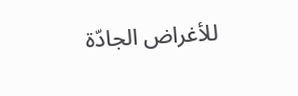للأغراض الجادّة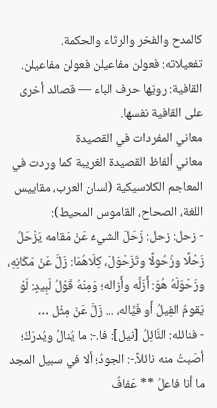كالمدح والفخر والرثاء والحكمة.
تفعيلاته: فعولن مفاعيلن فعولن مفاعيلن.
القافية: رويّها حرف الباء — قصائد أخرى على القافية نفسها.
معاني المفردات في القصيدة
معاني ألفاظ القصيدة الغريبة كما وردت في المعاجم الكلاسيكية (لسان العرب، مقاييس اللغة، الصحاح، القاموس المحيط):
- زحل: زحل: زَحَلَ الشيءُ عَنْ مَقامه يَزْحَلُ زَحْلًا وزُحُولًا وتَزَحْوَلَ، كِلَاهُمَا: زَلَّ عَنْ مَكَانِهِ، وزَحْوَلَهُ هُوَ: أَزَلَّه وأَزاله؛ وَمِنْهُ قَوْلُ لَبِيدٍ: لَوْ يَقومُ الفِيلُ أَو فَيَّاله، ... زَلَّ عَنْ مِثْل …
- فنائله: النَّائِلُ [نيل]: فا.-: ما يُنالُ ويُدرَكُ؛ أصَبتُ منه نائلاً.-: الجودُ؛ ألا في سبيل المجد ما أنا فاعلُ ** عَفافٌ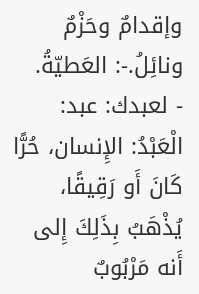وإقدامٌ وحَزْمٌ ونائِلُ.-: العَطيّةُ.
- لعبدك: عبد: الْعَبْدُ: الإِنسان، حُرًّا كَانَ أَو رَقِيقًا، يُذْهَبُ بِذَلِكَ إِلى أَنه مَرْبُوبٌ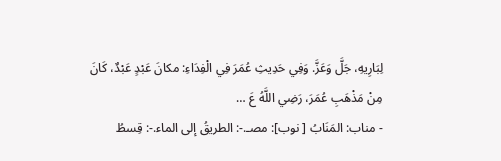لِبَارِيهِ، جَلَّ وَعَزَّ. وَفِي حَدِيثِ عُمَرَ فِي الْفِدَاءِ: مكانَ عَبْدٍ عَبْدٌ، كَانَ مِنْ مَذْهَبِ عُمَرَ، رَضِي اللَّهُ عَ …
- مناب: المَنَابُ [ نوب]: مصـ.-: الطريقُ إلى الماء.-: قِسطُ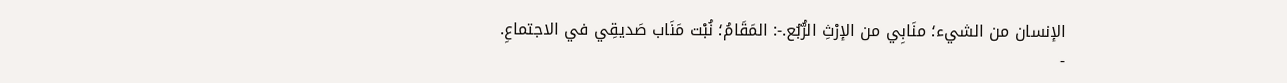الإنسان من الشيء؛ منَابِي من الإرْثِ الرُّبُع.-: المَقَامُ؛ نُبْت مَنَاب صَديقِي في الاجتماعِ.
-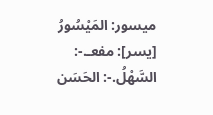ميسور: المَيْسُورُ [يسر]: مفعـ.-: السَّهْلُ.-: الحَسَن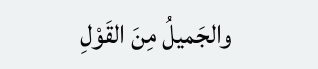والجَميلُ مِنَ القَوْلِ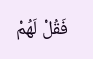فَقُلْ لَهُمْ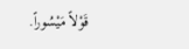قَوْلاً مَيْسُوراً.